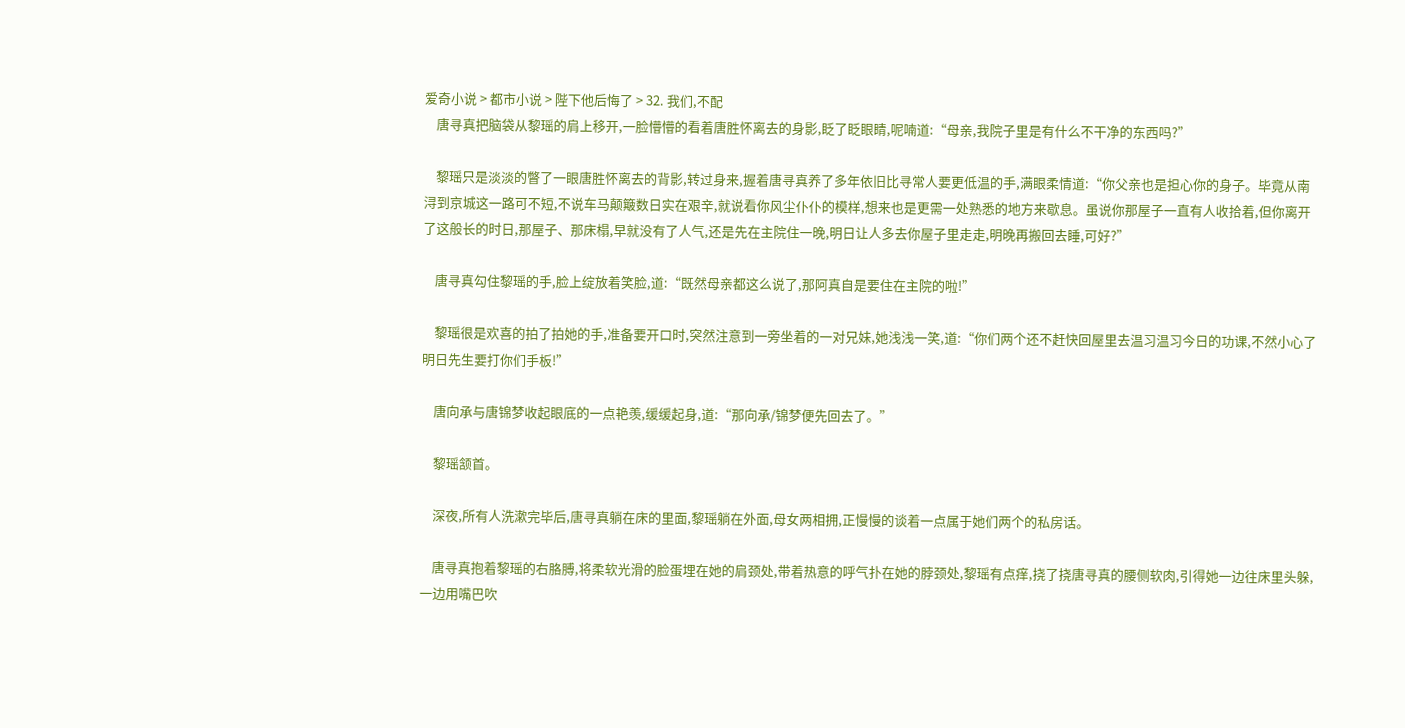爱奇小说 > 都市小说 > 陛下他后悔了 > 32. 我们,不配
    唐寻真把脑袋从黎瑶的肩上移开,一脸懵懵的看着唐胜怀离去的身影,眨了眨眼睛,呢喃道:“母亲,我院子里是有什么不干净的东西吗?”

    黎瑶只是淡淡的瞥了一眼唐胜怀离去的背影,转过身来,握着唐寻真养了多年依旧比寻常人要更低温的手,满眼柔情道:“你父亲也是担心你的身子。毕竟从南浔到京城这一路可不短,不说车马颠簸数日实在艰辛,就说看你风尘仆仆的模样,想来也是更需一处熟悉的地方来歇息。虽说你那屋子一直有人收拾着,但你离开了这般长的时日,那屋子、那床榻,早就没有了人气,还是先在主院住一晚,明日让人多去你屋子里走走,明晚再搬回去睡,可好?”

    唐寻真勾住黎瑶的手,脸上绽放着笑脸,道:“既然母亲都这么说了,那阿真自是要住在主院的啦!”

    黎瑶很是欢喜的拍了拍她的手,准备要开口时,突然注意到一旁坐着的一对兄妹,她浅浅一笑,道:“你们两个还不赶快回屋里去温习温习今日的功课,不然小心了明日先生要打你们手板!”

    唐向承与唐锦梦收起眼底的一点艳羡,缓缓起身,道:“那向承/锦梦便先回去了。”

    黎瑶颔首。

    深夜,所有人洗漱完毕后,唐寻真躺在床的里面,黎瑶躺在外面,母女两相拥,正慢慢的谈着一点属于她们两个的私房话。

    唐寻真抱着黎瑶的右胳膊,将柔软光滑的脸蛋埋在她的肩颈处,带着热意的呼气扑在她的脖颈处,黎瑶有点痒,挠了挠唐寻真的腰侧软肉,引得她一边往床里头躲,一边用嘴巴吹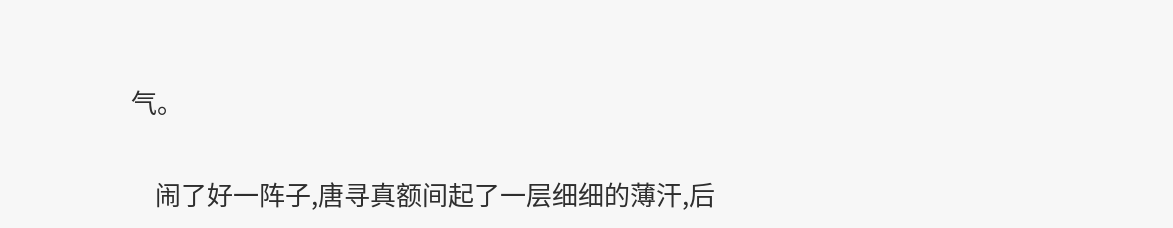气。

    闹了好一阵子,唐寻真额间起了一层细细的薄汗,后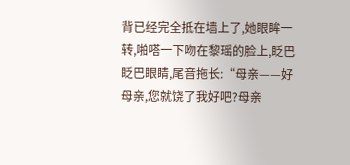背已经完全抵在墙上了,她眼眸一转,啪嗒一下吻在黎瑶的脸上,眨巴眨巴眼睛,尾音拖长:“母亲——好母亲,您就饶了我好吧?母亲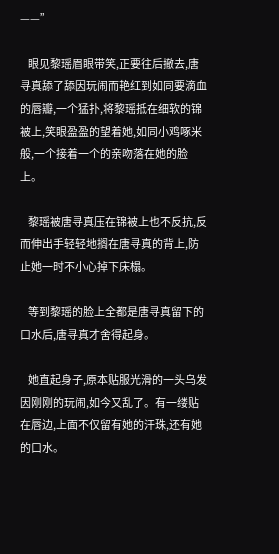——”

    眼见黎瑶眉眼带笑,正要往后撤去,唐寻真舔了舔因玩闹而艳红到如同要滴血的唇瓣,一个猛扑,将黎瑶抵在细软的锦被上,笑眼盈盈的望着她,如同小鸡啄米般,一个接着一个的亲吻落在她的脸上。

    黎瑶被唐寻真压在锦被上也不反抗,反而伸出手轻轻地搁在唐寻真的背上,防止她一时不小心掉下床榻。

    等到黎瑶的脸上全都是唐寻真留下的口水后,唐寻真才舍得起身。

    她直起身子,原本贴服光滑的一头乌发因刚刚的玩闹,如今又乱了。有一缕贴在唇边,上面不仅留有她的汗珠,还有她的口水。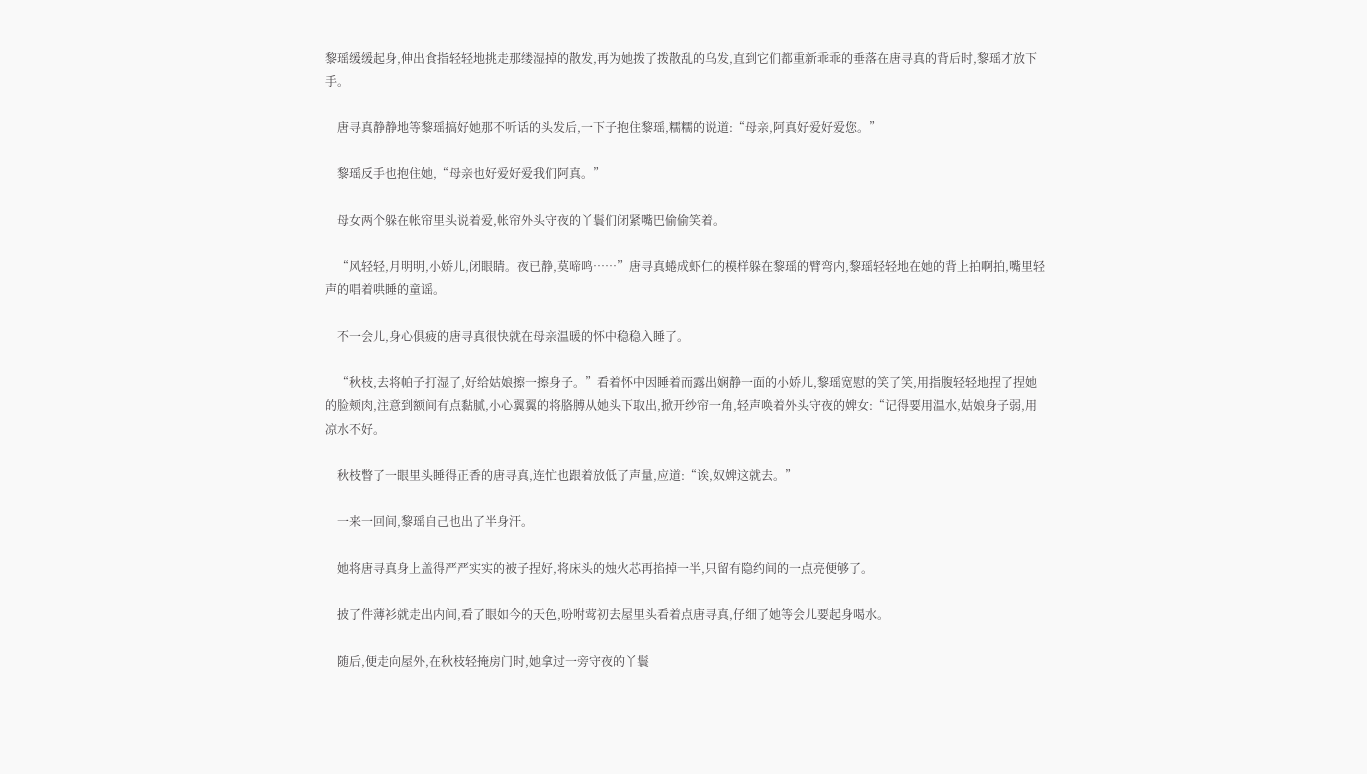黎瑶缓缓起身,伸出食指轻轻地挑走那缕湿掉的散发,再为她拨了拨散乱的乌发,直到它们都重新乖乖的垂落在唐寻真的背后时,黎瑶才放下手。

    唐寻真静静地等黎瑶搞好她那不听话的头发后,一下子抱住黎瑶,糯糯的说道:“母亲,阿真好爱好爱您。”

    黎瑶反手也抱住她,“母亲也好爱好爱我们阿真。”

    母女两个躲在帐帘里头说着爱,帐帘外头守夜的丫鬟们闭紧嘴巴偷偷笑着。

    “风轻轻,月明明,小娇儿,闭眼睛。夜已静,莫啼鸣……”唐寻真蜷成虾仁的模样躲在黎瑶的臂弯内,黎瑶轻轻地在她的背上拍啊拍,嘴里轻声的唱着哄睡的童谣。

    不一会儿,身心俱疲的唐寻真很快就在母亲温暖的怀中稳稳入睡了。

    “秋枝,去将帕子打湿了,好给姑娘擦一擦身子。”看着怀中因睡着而露出娴静一面的小娇儿,黎瑶宽慰的笑了笑,用指腹轻轻地捏了捏她的脸颊肉,注意到额间有点黏腻,小心翼翼的将胳膊从她头下取出,掀开纱帘一角,轻声唤着外头守夜的婢女:“记得要用温水,姑娘身子弱,用凉水不好。

    秋枝瞥了一眼里头睡得正香的唐寻真,连忙也跟着放低了声量,应道:“诶,奴婢这就去。”

    一来一回间,黎瑶自己也出了半身汗。

    她将唐寻真身上盖得严严实实的被子捏好,将床头的烛火芯再掐掉一半,只留有隐约间的一点亮便够了。

    披了件薄衫就走出内间,看了眼如今的天色,吩咐莺初去屋里头看着点唐寻真,仔细了她等会儿要起身喝水。

    随后,便走向屋外,在秋枝轻掩房门时,她拿过一旁守夜的丫鬟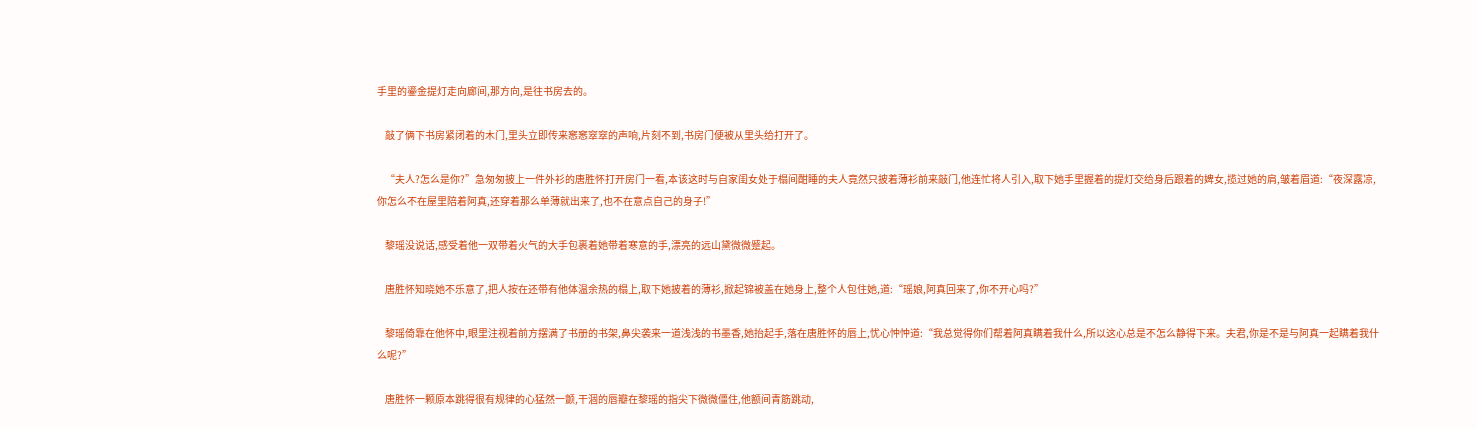手里的鎏金提灯走向廊间,那方向,是往书房去的。

    敲了俩下书房紧闭着的木门,里头立即传来窸窸窣窣的声响,片刻不到,书房门便被从里头给打开了。

    “夫人?怎么是你?”急匆匆披上一件外衫的唐胜怀打开房门一看,本该这时与自家闺女处于榻间酣睡的夫人竟然只披着薄衫前来敲门,他连忙将人引入,取下她手里握着的提灯交给身后跟着的婢女,揽过她的肩,皱着眉道:“夜深露凉,你怎么不在屋里陪着阿真,还穿着那么单薄就出来了,也不在意点自己的身子!”

    黎瑶没说话,感受着他一双带着火气的大手包裹着她带着寒意的手,漂亮的远山黛微微蹙起。

    唐胜怀知晓她不乐意了,把人按在还带有他体温余热的榻上,取下她披着的薄衫,掀起锦被盖在她身上,整个人包住她,道:“瑶娘,阿真回来了,你不开心吗?”

    黎瑶倚靠在他怀中,眼里注视着前方摆满了书册的书架,鼻尖袭来一道浅浅的书墨香,她抬起手,落在唐胜怀的唇上,忧心忡忡道:“我总觉得你们帮着阿真瞒着我什么,所以这心总是不怎么静得下来。夫君,你是不是与阿真一起瞒着我什么呢?”

    唐胜怀一颗原本跳得很有规律的心猛然一颤,干涸的唇瓣在黎瑶的指尖下微微僵住,他额间青筋跳动,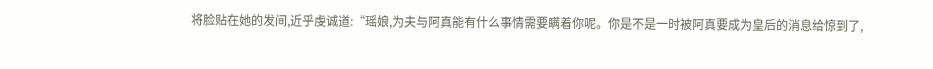将脸贴在她的发间,近乎虔诚道:“瑶娘,为夫与阿真能有什么事情需要瞒着你呢。你是不是一时被阿真要成为皇后的消息给惊到了,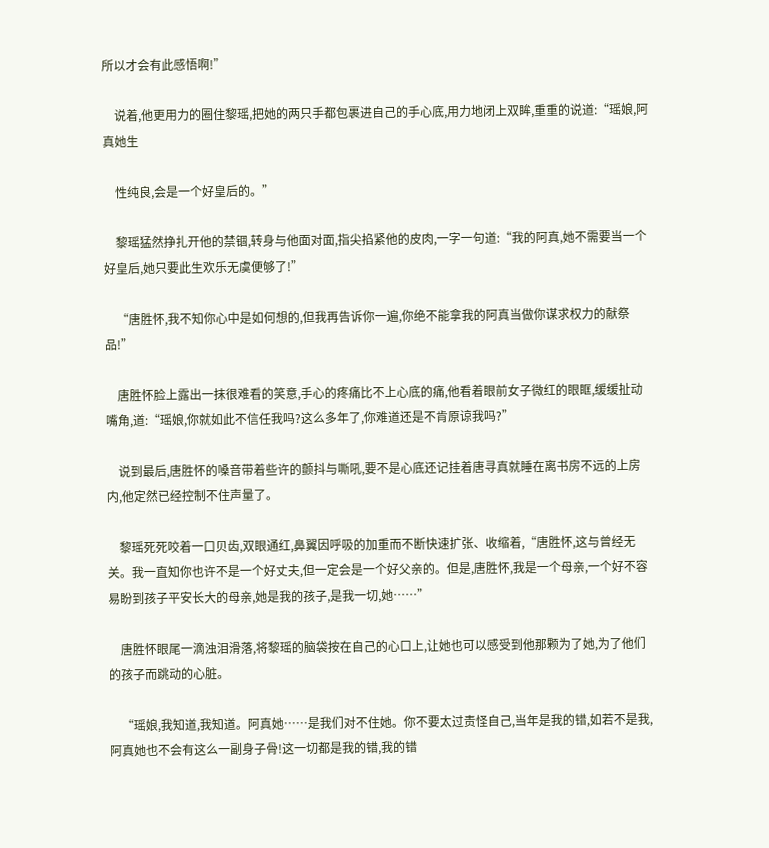所以才会有此感悟啊!”

    说着,他更用力的圈住黎瑶,把她的两只手都包裹进自己的手心底,用力地闭上双眸,重重的说道:“瑶娘,阿真她生

    性纯良,会是一个好皇后的。”

    黎瑶猛然挣扎开他的禁锢,转身与他面对面,指尖掐紧他的皮肉,一字一句道:“我的阿真,她不需要当一个好皇后,她只要此生欢乐无虞便够了!”

    “唐胜怀,我不知你心中是如何想的,但我再告诉你一遍,你绝不能拿我的阿真当做你谋求权力的献祭品!”

    唐胜怀脸上露出一抹很难看的笑意,手心的疼痛比不上心底的痛,他看着眼前女子微红的眼眶,缓缓扯动嘴角,道:“瑶娘,你就如此不信任我吗?这么多年了,你难道还是不肯原谅我吗?”

    说到最后,唐胜怀的嗓音带着些许的颤抖与嘶吼,要不是心底还记挂着唐寻真就睡在离书房不远的上房内,他定然已经控制不住声量了。

    黎瑶死死咬着一口贝齿,双眼通红,鼻翼因呼吸的加重而不断快速扩张、收缩着,“唐胜怀,这与曾经无关。我一直知你也许不是一个好丈夫,但一定会是一个好父亲的。但是,唐胜怀,我是一个母亲,一个好不容易盼到孩子平安长大的母亲,她是我的孩子,是我一切,她……”

    唐胜怀眼尾一滴浊泪滑落,将黎瑶的脑袋按在自己的心口上,让她也可以感受到他那颗为了她,为了他们的孩子而跳动的心脏。

    “瑶娘,我知道,我知道。阿真她……是我们对不住她。你不要太过责怪自己,当年是我的错,如若不是我,阿真她也不会有这么一副身子骨!这一切都是我的错,我的错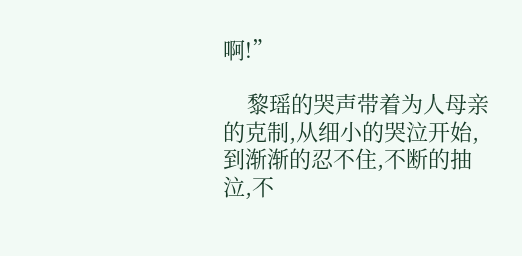啊!”

    黎瑶的哭声带着为人母亲的克制,从细小的哭泣开始,到渐渐的忍不住,不断的抽泣,不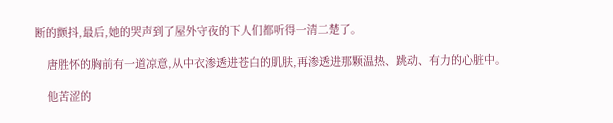断的颤抖,最后,她的哭声到了屋外守夜的下人们都听得一清二楚了。

    唐胜怀的胸前有一道凉意,从中衣渗透进苍白的肌肤,再渗透进那颗温热、跳动、有力的心脏中。

    他苦涩的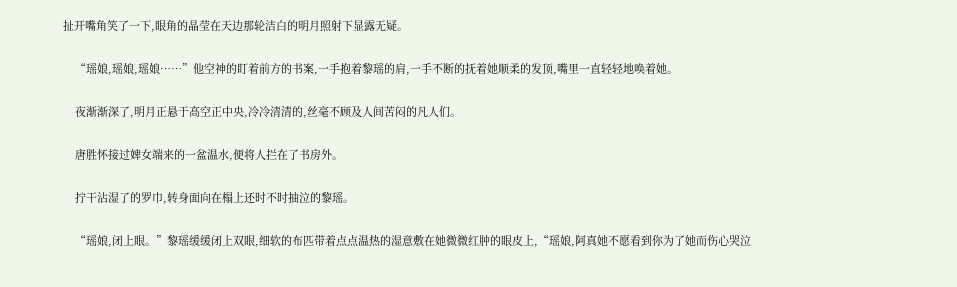扯开嘴角笑了一下,眼角的晶莹在天边那轮洁白的明月照射下显露无疑。

    “瑶娘,瑶娘,瑶娘……”他空神的盯着前方的书案,一手抱着黎瑶的肩,一手不断的抚着她顺柔的发顶,嘴里一直轻轻地唤着她。

    夜渐渐深了,明月正悬于高空正中央,冷冷清清的,丝毫不顾及人间苦闷的凡人们。

    唐胜怀接过婢女端来的一盆温水,便将人拦在了书房外。

    拧干沾湿了的罗巾,转身面向在榻上还时不时抽泣的黎瑶。

    “瑶娘,闭上眼。”黎瑶缓缓闭上双眼,细软的布匹带着点点温热的湿意敷在她微微红肿的眼皮上,“瑶娘,阿真她不愿看到你为了她而伤心哭泣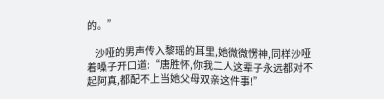的。”

    沙哑的男声传入黎瑶的耳里,她微微愣神,同样沙哑着嗓子开口道:“唐胜怀,你我二人这辈子永远都对不起阿真,都配不上当她父母双亲这件事!”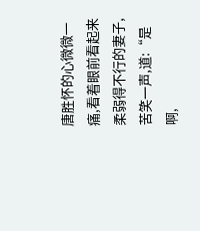唐胜怀的心微微一痛,看着眼前看起来柔弱得不行的妻子,苦笑一声,道:“是啊,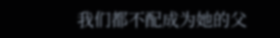我们都不配成为她的父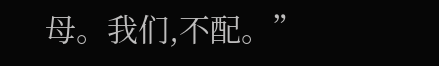母。我们,不配。”